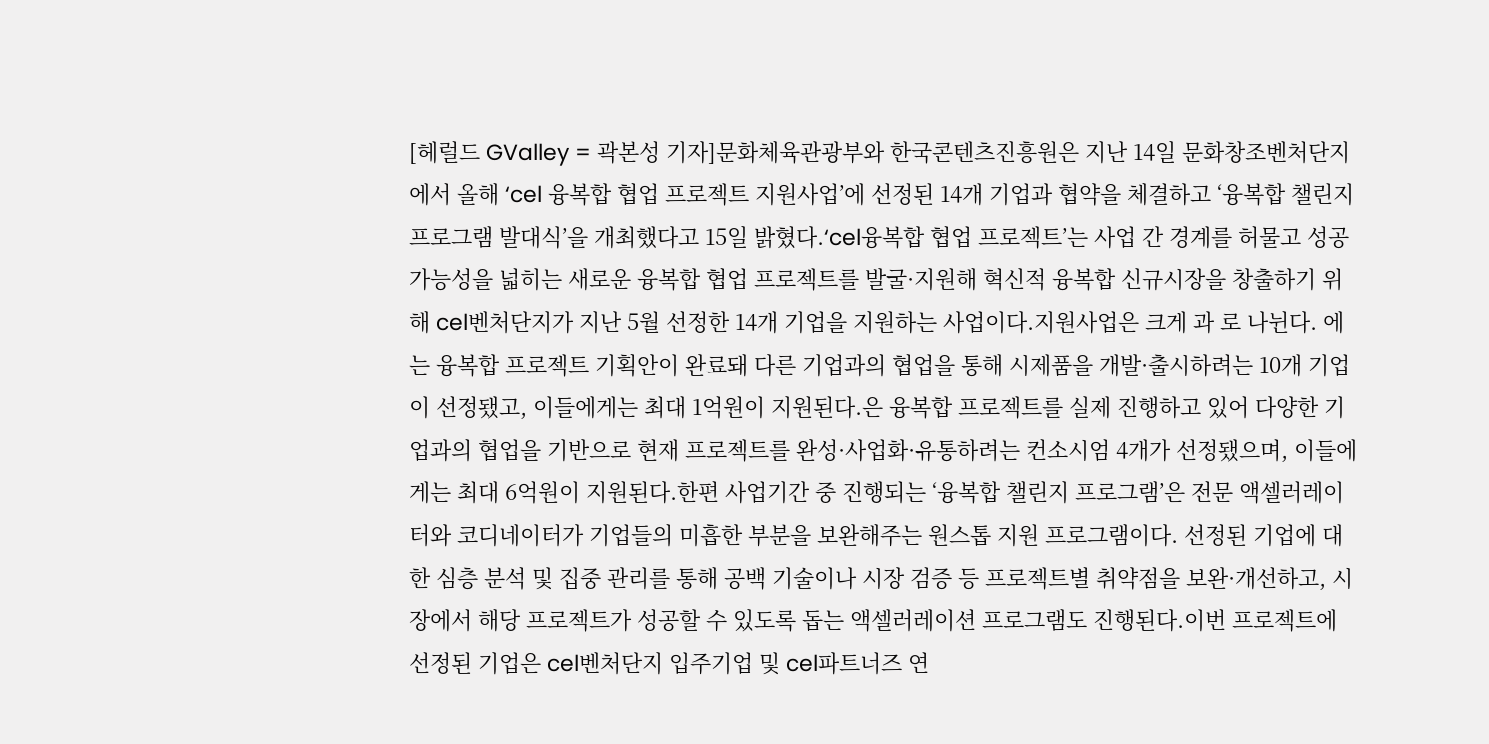[헤럴드 GValley = 곽본성 기자]문화체육관광부와 한국콘텐츠진흥원은 지난 14일 문화창조벤처단지에서 올해 ‘cel 융복합 협업 프로젝트 지원사업’에 선정된 14개 기업과 협약을 체결하고 ‘융복합 챌린지 프로그램 발대식’을 개최했다고 15일 밝혔다.‘cel융복합 협업 프로젝트’는 사업 간 경계를 허물고 성공 가능성을 넓히는 새로운 융복합 협업 프로젝트를 발굴·지원해 혁신적 융복합 신규시장을 창출하기 위해 cel벤처단지가 지난 5월 선정한 14개 기업을 지원하는 사업이다.지원사업은 크게 과 로 나뉜다. 에는 융복합 프로젝트 기획안이 완료돼 다른 기업과의 협업을 통해 시제품을 개발·출시하려는 10개 기업이 선정됐고, 이들에게는 최대 1억원이 지원된다.은 융복합 프로젝트를 실제 진행하고 있어 다양한 기업과의 협업을 기반으로 현재 프로젝트를 완성·사업화·유통하려는 컨소시엄 4개가 선정됐으며, 이들에게는 최대 6억원이 지원된다.한편 사업기간 중 진행되는 ‘융복합 챌린지 프로그램’은 전문 액셀러레이터와 코디네이터가 기업들의 미흡한 부분을 보완해주는 원스톱 지원 프로그램이다. 선정된 기업에 대한 심층 분석 및 집중 관리를 통해 공백 기술이나 시장 검증 등 프로젝트별 취약점을 보완·개선하고, 시장에서 해당 프로젝트가 성공할 수 있도록 돕는 액셀러레이션 프로그램도 진행된다.이번 프로젝트에 선정된 기업은 cel벤처단지 입주기업 및 cel파트너즈 연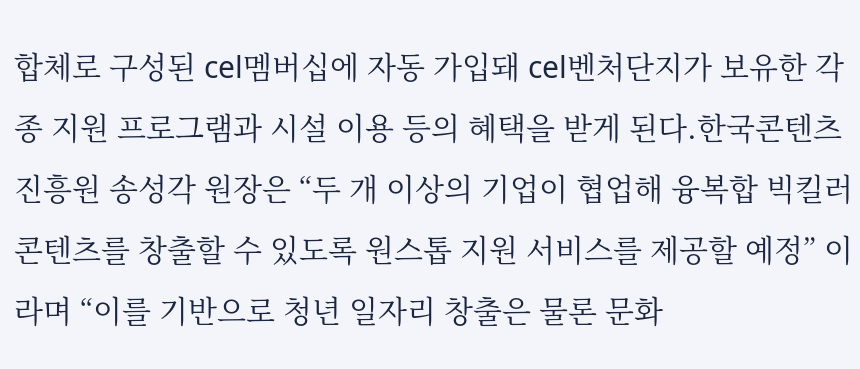합체로 구성된 cel멤버십에 자동 가입돼 cel벤처단지가 보유한 각종 지원 프로그램과 시설 이용 등의 혜택을 받게 된다.한국콘텐츠진흥원 송성각 원장은 “두 개 이상의 기업이 협업해 융복합 빅킬러 콘텐츠를 창출할 수 있도록 원스톱 지원 서비스를 제공할 예정” 이라며 “이를 기반으로 청년 일자리 창출은 물론 문화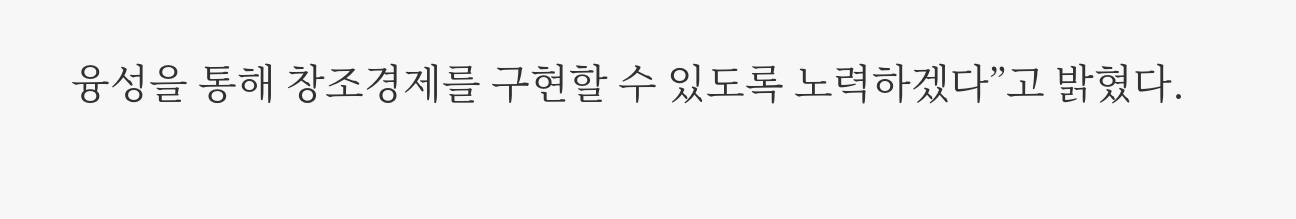융성을 통해 창조경제를 구현할 수 있도록 노력하겠다”고 밝혔다.